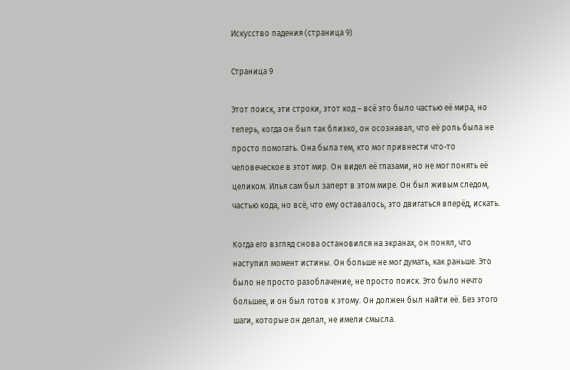Искусство падения (страница 9)

Страница 9

Этот поиск, эти строки, этот код – всё это было частью её мира, но теперь, когда он был так близко, он осознавал, что её роль была не просто помогать. Она была тем, кто мог привнести что-то человеческое в этот мир. Он видел её глазами, но не мог понять её целиком. Илья сам был заперт в этом мире. Он был живым следом, частью кода, но всё, что ему оставалось, это двигаться вперёд, искать.

Когда его взгляд снова остановился на экранах, он понял, что наступил момент истины. Он больше не мог думать, как раньше. Это было не просто разоблачение, не просто поиск. Это было нечто большее, и он был готов к этому. Он должен был найти её. Без этого шаги, которые он делал, не имели смысла.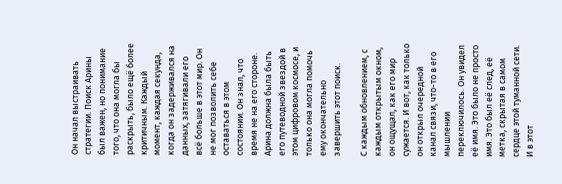Он начал выстраивать стратегии. Поиск Арины был важен, но понимание того, что она могла бы раскрыть, было ещё более критичным. Каждый момент, каждая секунда, когда он задерживался на данных, затягивали его всё больше в этот мир. Он не мог позволить себе оставаться в этом состоянии. Он знал, что время не на его стороне. Арина должна была быть его путеводной звездой в этом цифровом космосе, и только она могла помочь ему окончательно завершить этот поиск.

С каждым обновлением, с каждым открытым окном, он ощущал, как его мир сужается. И вот, как только он открыл очередной канал связи, что-то в его мышлении переключилось. Он увидел её имя. Это было не просто имя. Это был её след, её метка, скрытая в самом сердце этой туманной сети. И в этот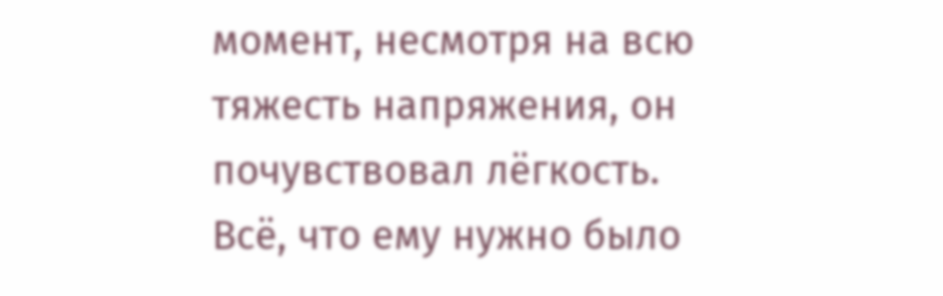момент, несмотря на всю тяжесть напряжения, он почувствовал лёгкость. Всё, что ему нужно было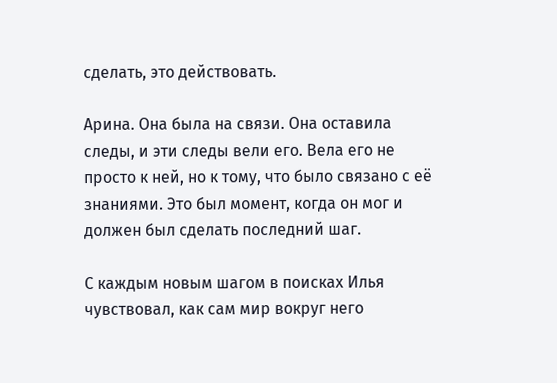сделать, это действовать.

Арина. Она была на связи. Она оставила следы, и эти следы вели его. Вела его не просто к ней, но к тому, что было связано с её знаниями. Это был момент, когда он мог и должен был сделать последний шаг.

С каждым новым шагом в поисках Илья чувствовал, как сам мир вокруг него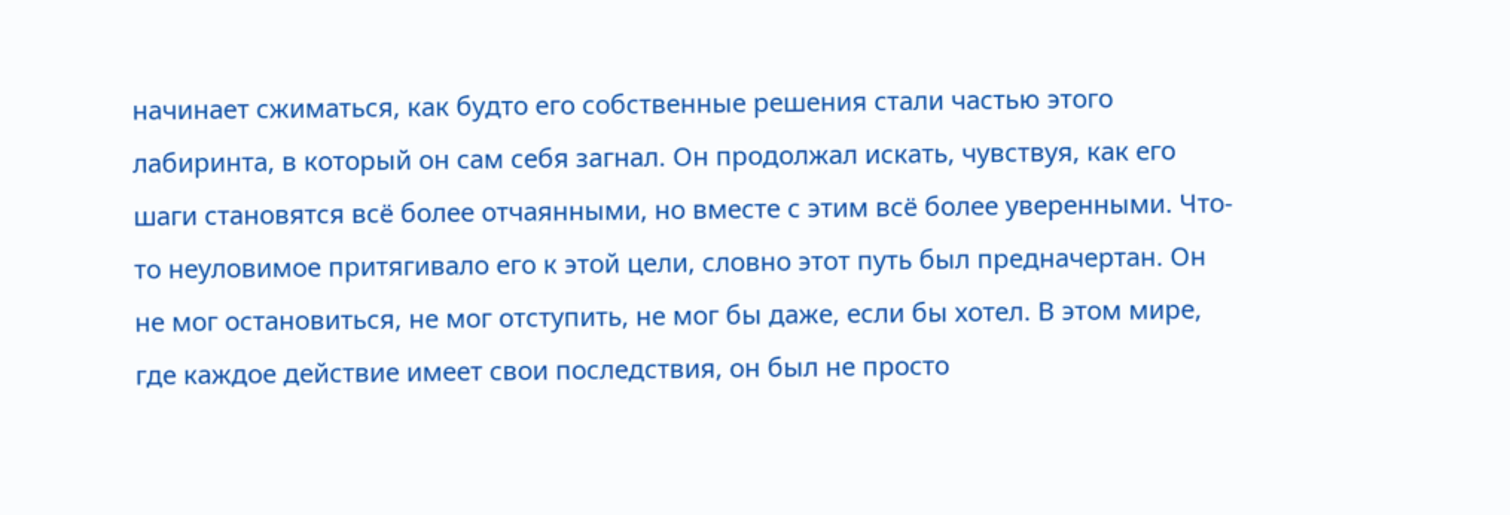начинает сжиматься, как будто его собственные решения стали частью этого лабиринта, в который он сам себя загнал. Он продолжал искать, чувствуя, как его шаги становятся всё более отчаянными, но вместе с этим всё более уверенными. Что-то неуловимое притягивало его к этой цели, словно этот путь был предначертан. Он не мог остановиться, не мог отступить, не мог бы даже, если бы хотел. В этом мире, где каждое действие имеет свои последствия, он был не просто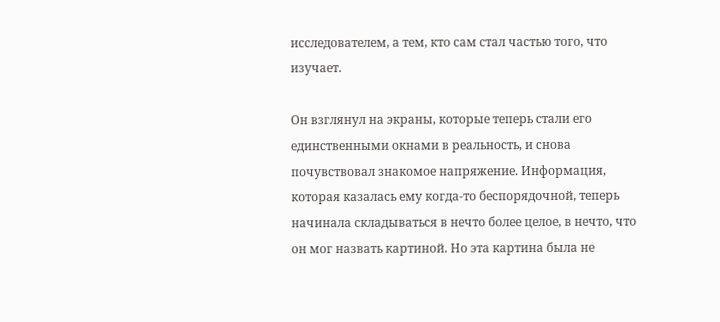исследователем, а тем, кто сам стал частью того, что изучает.

Он взглянул на экраны, которые теперь стали его единственными окнами в реальность, и снова почувствовал знакомое напряжение. Информация, которая казалась ему когда-то беспорядочной, теперь начинала складываться в нечто более целое, в нечто, что он мог назвать картиной. Но эта картина была не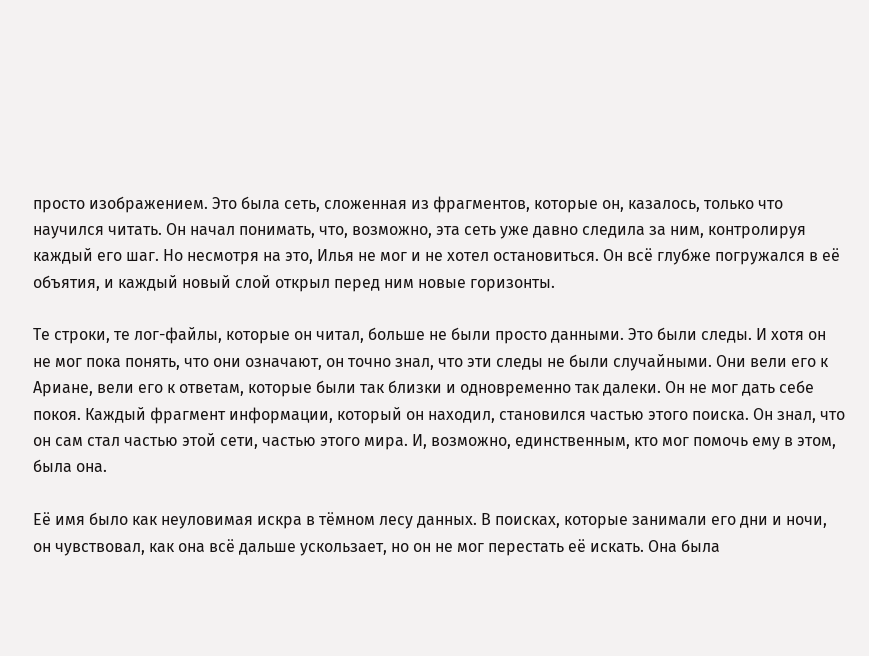просто изображением. Это была сеть, сложенная из фрагментов, которые он, казалось, только что научился читать. Он начал понимать, что, возможно, эта сеть уже давно следила за ним, контролируя каждый его шаг. Но несмотря на это, Илья не мог и не хотел остановиться. Он всё глубже погружался в её объятия, и каждый новый слой открыл перед ним новые горизонты.

Те строки, те лог-файлы, которые он читал, больше не были просто данными. Это были следы. И хотя он не мог пока понять, что они означают, он точно знал, что эти следы не были случайными. Они вели его к Ариане, вели его к ответам, которые были так близки и одновременно так далеки. Он не мог дать себе покоя. Каждый фрагмент информации, который он находил, становился частью этого поиска. Он знал, что он сам стал частью этой сети, частью этого мира. И, возможно, единственным, кто мог помочь ему в этом, была она.

Её имя было как неуловимая искра в тёмном лесу данных. В поисках, которые занимали его дни и ночи, он чувствовал, как она всё дальше ускользает, но он не мог перестать её искать. Она была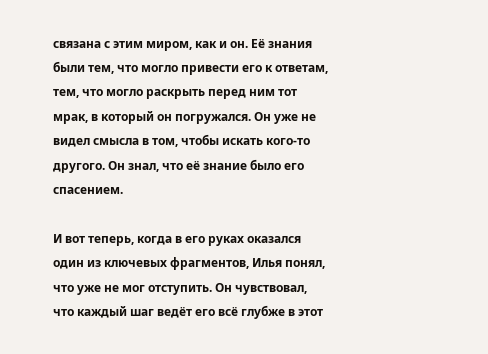связана с этим миром, как и он. Её знания были тем, что могло привести его к ответам, тем, что могло раскрыть перед ним тот мрак, в который он погружался. Он уже не видел смысла в том, чтобы искать кого-то другого. Он знал, что её знание было его спасением.

И вот теперь, когда в его руках оказался один из ключевых фрагментов, Илья понял, что уже не мог отступить. Он чувствовал, что каждый шаг ведёт его всё глубже в этот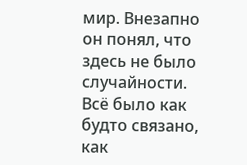мир. Внезапно он понял, что здесь не было случайности. Всё было как будто связано, как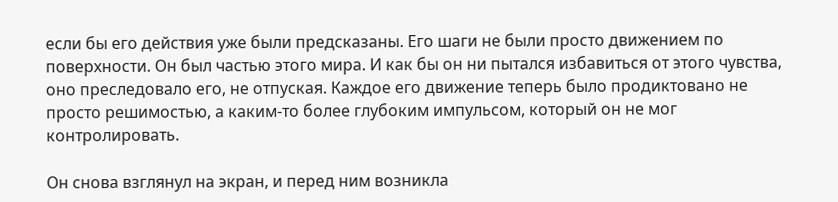если бы его действия уже были предсказаны. Его шаги не были просто движением по поверхности. Он был частью этого мира. И как бы он ни пытался избавиться от этого чувства, оно преследовало его, не отпуская. Каждое его движение теперь было продиктовано не просто решимостью, а каким-то более глубоким импульсом, который он не мог контролировать.

Он снова взглянул на экран, и перед ним возникла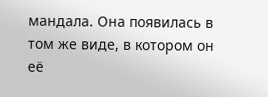мандала. Она появилась в том же виде, в котором он её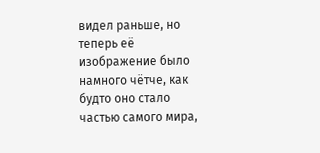видел раньше, но теперь её изображение было намного чётче, как будто оно стало частью самого мира,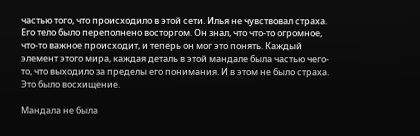частью того, что происходило в этой сети. Илья не чувствовал страха. Его тело было переполнено восторгом. Он знал, что что-то огромное, что-то важное происходит, и теперь он мог это понять. Каждый элемент этого мира, каждая деталь в этой мандале была частью чего-то, что выходило за пределы его понимания. И в этом не было страха. Это было восхищение.

Мандала не была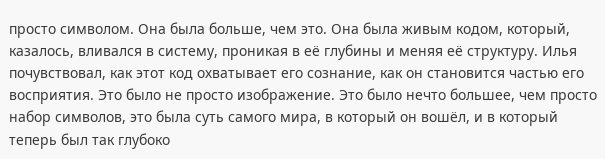просто символом. Она была больше, чем это. Она была живым кодом, который, казалось, вливался в систему, проникая в её глубины и меняя её структуру. Илья почувствовал, как этот код охватывает его сознание, как он становится частью его восприятия. Это было не просто изображение. Это было нечто большее, чем просто набор символов, это была суть самого мира, в который он вошёл, и в который теперь был так глубоко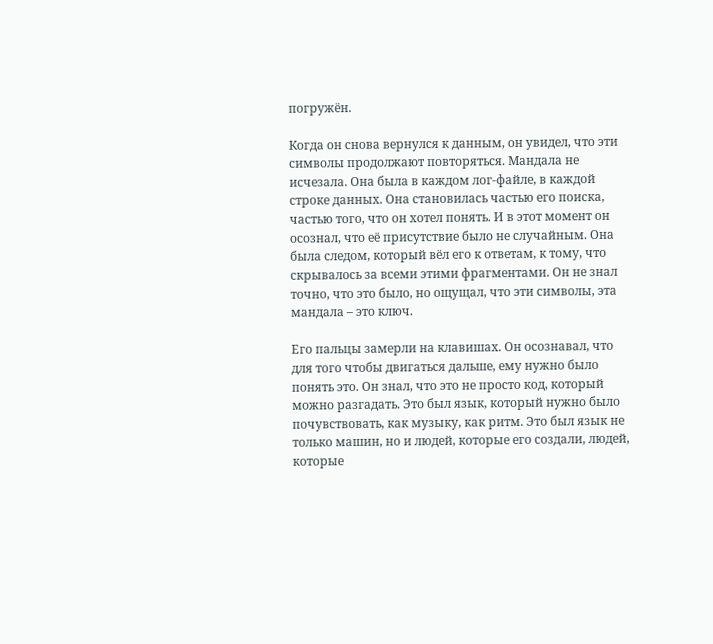погружён.

Когда он снова вернулся к данным, он увидел, что эти символы продолжают повторяться. Мандала не исчезала. Она была в каждом лог-файле, в каждой строке данных. Она становилась частью его поиска, частью того, что он хотел понять. И в этот момент он осознал, что её присутствие было не случайным. Она была следом, который вёл его к ответам, к тому, что скрывалось за всеми этими фрагментами. Он не знал точно, что это было, но ощущал, что эти символы, эта мандала – это ключ.

Его пальцы замерли на клавишах. Он осознавал, что для того чтобы двигаться дальше, ему нужно было понять это. Он знал, что это не просто код, который можно разгадать. Это был язык, который нужно было почувствовать, как музыку, как ритм. Это был язык не только машин, но и людей, которые его создали, людей, которые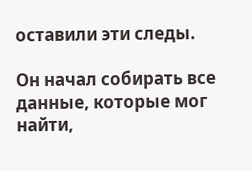оставили эти следы.

Он начал собирать все данные, которые мог найти,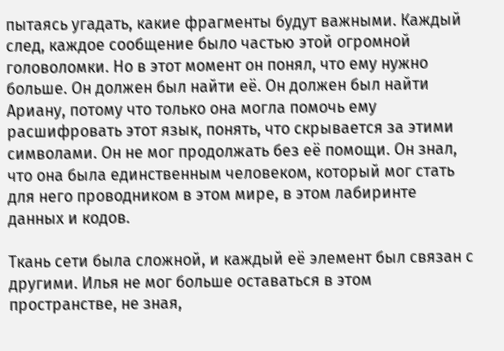пытаясь угадать, какие фрагменты будут важными. Каждый след, каждое сообщение было частью этой огромной головоломки. Но в этот момент он понял, что ему нужно больше. Он должен был найти её. Он должен был найти Ариану, потому что только она могла помочь ему расшифровать этот язык, понять, что скрывается за этими символами. Он не мог продолжать без её помощи. Он знал, что она была единственным человеком, который мог стать для него проводником в этом мире, в этом лабиринте данных и кодов.

Ткань сети была сложной, и каждый её элемент был связан с другими. Илья не мог больше оставаться в этом пространстве, не зная,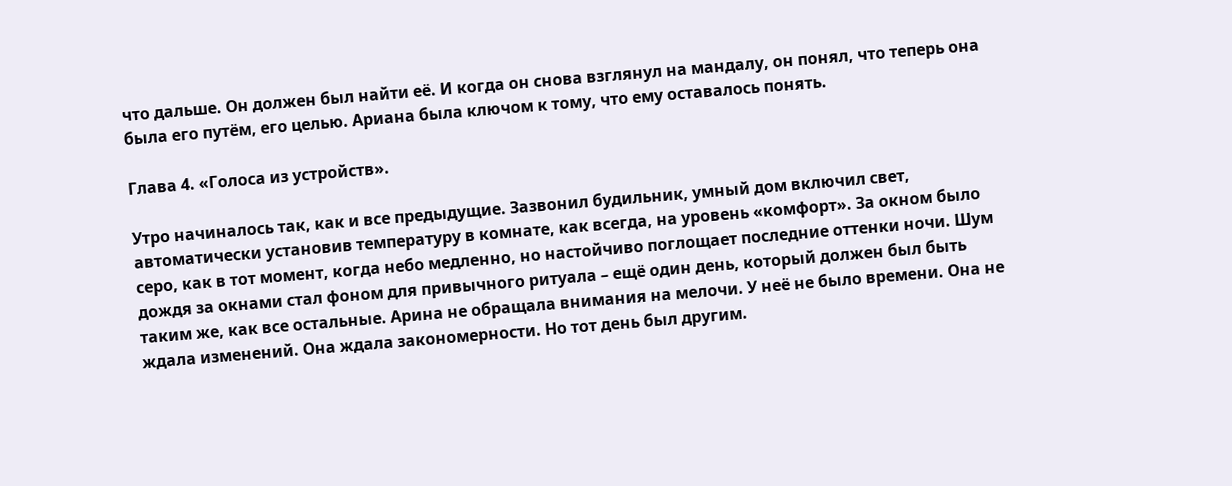что дальше. Он должен был найти её. И когда он снова взглянул на мандалу, он понял, что теперь она была его путём, его целью. Ариана была ключом к тому, что ему оставалось понять.

Глава 4. «Голоса из устройств».

Утро начиналось так, как и все предыдущие. Зазвонил будильник, умный дом включил свет, автоматически установив температуру в комнате, как всегда, на уровень «комфорт». За окном было серо, как в тот момент, когда небо медленно, но настойчиво поглощает последние оттенки ночи. Шум дождя за окнами стал фоном для привычного ритуала – ещё один день, который должен был быть таким же, как все остальные. Арина не обращала внимания на мелочи. У неё не было времени. Она не ждала изменений. Она ждала закономерности. Но тот день был другим.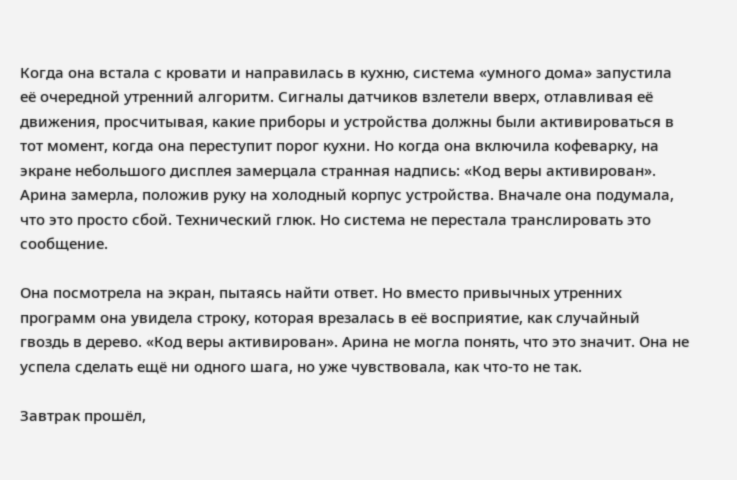Когда она встала с кровати и направилась в кухню, система «умного дома» запустила её очередной утренний алгоритм. Сигналы датчиков взлетели вверх, отлавливая её движения, просчитывая, какие приборы и устройства должны были активироваться в тот момент, когда она переступит порог кухни. Но когда она включила кофеварку, на экране небольшого дисплея замерцала странная надпись: «Код веры активирован». Арина замерла, положив руку на холодный корпус устройства. Вначале она подумала, что это просто сбой. Технический глюк. Но система не перестала транслировать это сообщение.

Она посмотрела на экран, пытаясь найти ответ. Но вместо привычных утренних программ она увидела строку, которая врезалась в её восприятие, как случайный гвоздь в дерево. «Код веры активирован». Арина не могла понять, что это значит. Она не успела сделать ещё ни одного шага, но уже чувствовала, как что-то не так.

Завтрак прошёл,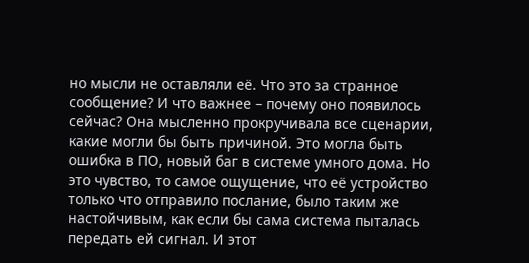но мысли не оставляли её. Что это за странное сообщение? И что важнее – почему оно появилось сейчас? Она мысленно прокручивала все сценарии, какие могли бы быть причиной. Это могла быть ошибка в ПО, новый баг в системе умного дома. Но это чувство, то самое ощущение, что её устройство только что отправило послание, было таким же настойчивым, как если бы сама система пыталась передать ей сигнал. И этот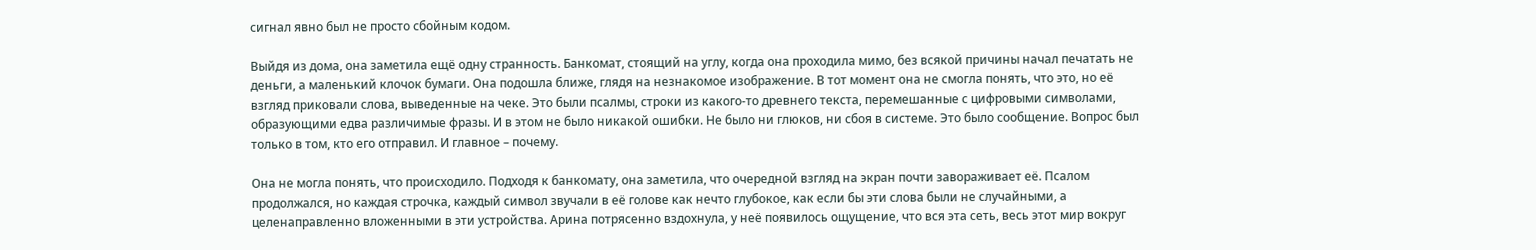сигнал явно был не просто сбойным кодом.

Выйдя из дома, она заметила ещё одну странность. Банкомат, стоящий на углу, когда она проходила мимо, без всякой причины начал печатать не деньги, а маленький клочок бумаги. Она подошла ближе, глядя на незнакомое изображение. В тот момент она не смогла понять, что это, но её взгляд приковали слова, выведенные на чеке. Это были псалмы, строки из какого-то древнего текста, перемешанные с цифровыми символами, образующими едва различимые фразы. И в этом не было никакой ошибки. Не было ни глюков, ни сбоя в системе. Это было сообщение. Вопрос был только в том, кто его отправил. И главное – почему.

Она не могла понять, что происходило. Подходя к банкомату, она заметила, что очередной взгляд на экран почти завораживает её. Псалом продолжался, но каждая строчка, каждый символ звучали в её голове как нечто глубокое, как если бы эти слова были не случайными, а целенаправленно вложенными в эти устройства. Арина потрясенно вздохнула, у неё появилось ощущение, что вся эта сеть, весь этот мир вокруг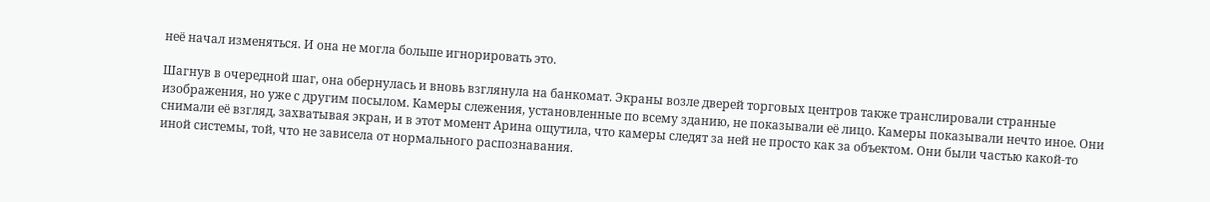неё начал изменяться. И она не могла больше игнорировать это.

Шагнув в очередной шаг, она обернулась и вновь взглянула на банкомат. Экраны возле дверей торговых центров также транслировали странные изображения, но уже с другим посылом. Камеры слежения, установленные по всему зданию, не показывали её лицо. Камеры показывали нечто иное. Они снимали её взгляд, захватывая экран, и в этот момент Арина ощутила, что камеры следят за ней не просто как за объектом. Они были частью какой-то иной системы, той, что не зависела от нормального распознавания.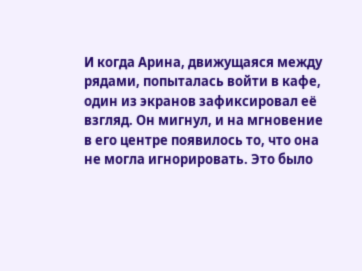И когда Арина, движущаяся между рядами, попыталась войти в кафе, один из экранов зафиксировал её взгляд. Он мигнул, и на мгновение в его центре появилось то, что она не могла игнорировать. Это было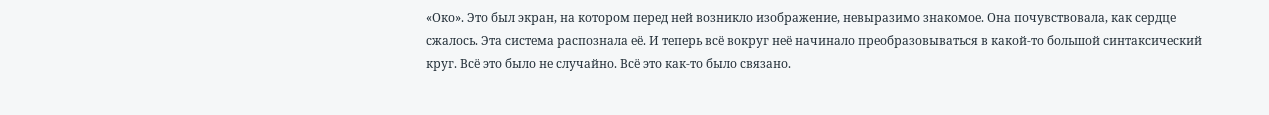«Око». Это был экран, на котором перед ней возникло изображение, невыразимо знакомое. Она почувствовала, как сердце сжалось. Эта система распознала её. И теперь всё вокруг неё начинало преобразовываться в какой-то большой синтаксический круг. Всё это было не случайно. Всё это как-то было связано.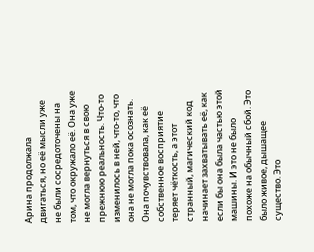Арина продолжала двигаться, но её мысли уже не были сосредоточены на том, что окружало её. Она уже не могла вернуться в свою прежнюю реальность. Что-то изменилось в ней, что-то, что она не могла пока осознать. Она почувствовала, как её собственное восприятие теряет чёткость, а этот странный, магический код начинает захватывать её, как если бы она была частью этой машины. И это не было похоже на обычный сбой. Это было живое, дышащее существо. Это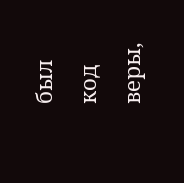был код веры,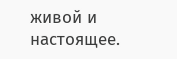живой и настоящее.